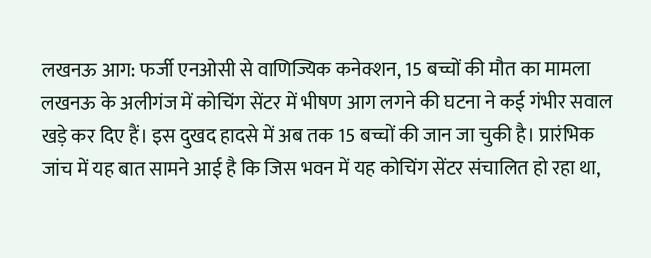लखनऊ आग: फर्जी एनओसी से वाणिज्यिक कनेक्शन, 15 बच्चों की मौत का मामला
लखनऊ के अलीगंज में कोचिंग सेंटर में भीषण आग लगने की घटना ने कई गंभीर सवाल खड़े कर दिए हैं। इस दुखद हादसे में अब तक 15 बच्चों की जान जा चुकी है। प्रारंभिक जांच में यह बात सामने आई है कि जिस भवन में यह कोचिंग सेंटर संचालित हो रहा था,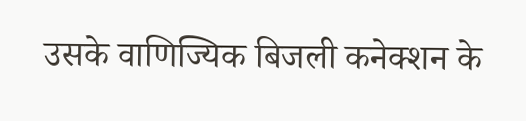उसके वाणिज्यिक बिजली कनेक्शन के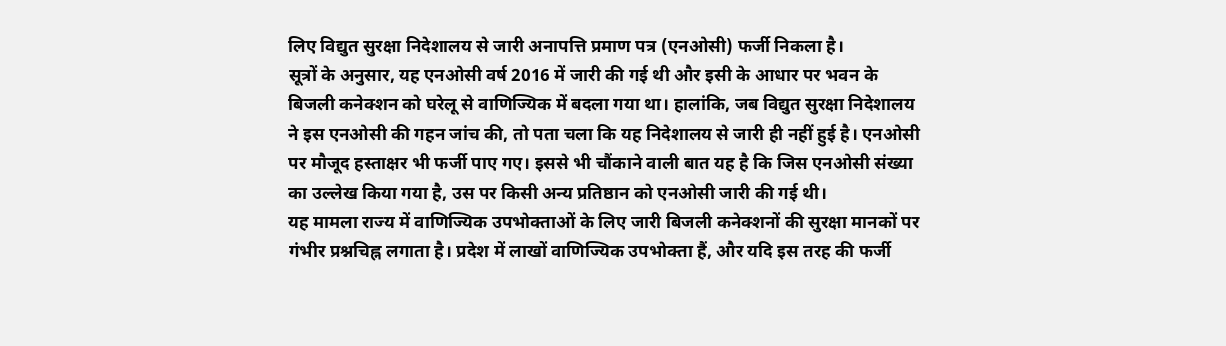लिए विद्युत सुरक्षा निदेशालय से जारी अनापत्ति प्रमाण पत्र (एनओसी) फर्जी निकला है।
सूत्रों के अनुसार, यह एनओसी वर्ष 2016 में जारी की गई थी और इसी के आधार पर भवन के बिजली कनेक्शन को घरेलू से वाणिज्यिक में बदला गया था। हालांकि, जब विद्युत सुरक्षा निदेशालय ने इस एनओसी की गहन जांच की, तो पता चला कि यह निदेशालय से जारी ही नहीं हुई है। एनओसी पर मौजूद हस्ताक्षर भी फर्जी पाए गए। इससे भी चौंकाने वाली बात यह है कि जिस एनओसी संख्या का उल्लेख किया गया है, उस पर किसी अन्य प्रतिष्ठान को एनओसी जारी की गई थी।
यह मामला राज्य में वाणिज्यिक उपभोक्ताओं के लिए जारी बिजली कनेक्शनों की सुरक्षा मानकों पर गंभीर प्रश्नचिह्न लगाता है। प्रदेश में लाखों वाणिज्यिक उपभोक्ता हैं, और यदि इस तरह की फर्जी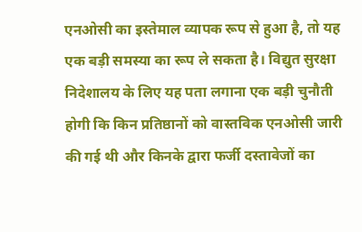एनओसी का इस्तेमाल व्यापक रूप से हुआ है, तो यह एक बड़ी समस्या का रूप ले सकता है। विद्युत सुरक्षा निदेशालय के लिए यह पता लगाना एक बड़ी चुनौती होगी कि किन प्रतिष्ठानों को वास्तविक एनओसी जारी की गई थी और किनके द्वारा फर्जी दस्तावेजों का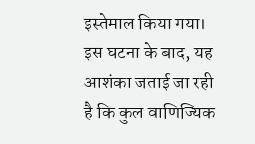इस्तेमाल किया गया।
इस घटना के बाद, यह आशंका जताई जा रही है कि कुल वाणिज्यिक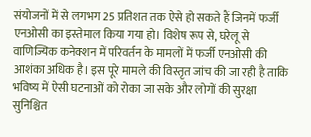संयोजनों में से लगभग 25 प्रतिशत तक ऐसे हो सकते हैं जिनमें फर्जी एनओसी का इस्तेमाल किया गया हो। विशेष रूप से, घरेलू से वाणिज्यिक कनेक्शन में परिवर्तन के मामलों में फर्जी एनओसी की आशंका अधिक है। इस पूरे मामले की विस्तृत जांच की जा रही है ताकि भविष्य में ऐसी घटनाओं को रोका जा सके और लोगों की सुरक्षा सुनिश्चित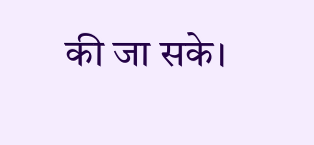की जा सके।